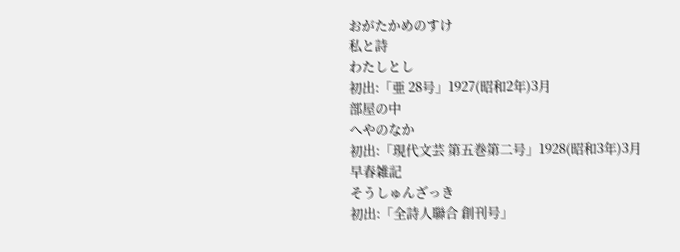おがたかめのすけ
私と詩
わたしとし
初出:「亜 28号」1927(昭和2年)3月
部屋の中
へやのなか
初出:「現代文芸 第五巻第二号」1928(昭和3年)3月
早春雑記
そうしゅんざっき
初出:「全詩人聯合 創刊号」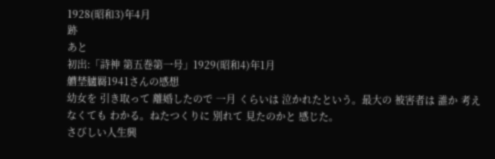1928(昭和3)年4月
跡
あと
初出:「詩神 第五巻第一号」1929(昭和4)年1月
艚埜臚羇1941さんの感想
幼女を 引き取って 離婚したので 一月 くらいは 泣かれたという。最大の 被害者は 誰か 考えなくても わかる。ねたつくりに 別れて 見たのかと 感じた。
さびしい人生興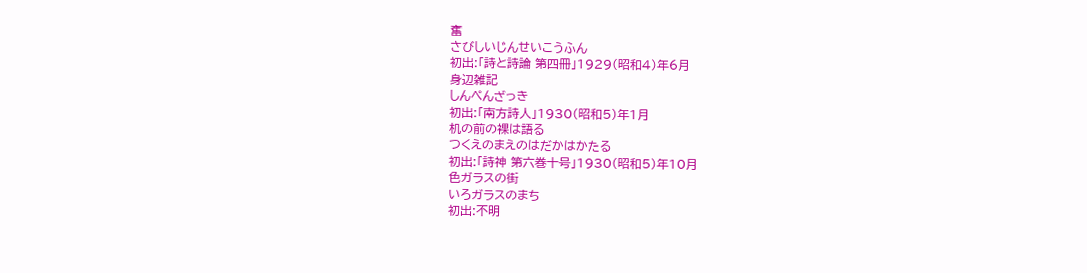奮
さびしいじんせいこうふん
初出:「詩と詩論 第四冊」1929(昭和4)年6月
身辺雑記
しんぺんざっき
初出:「南方詩人」1930(昭和5)年1月
机の前の裸は語る
つくえのまえのはだかはかたる
初出:「詩神 第六巻十号」1930(昭和5)年10月
色ガラスの街
いろガラスのまち
初出:不明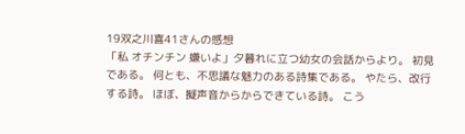19双之川喜41さんの感想
「私 オチンチン 嫌いよ」夕暮れに立つ幼女の会話からより。 初見である。 何とも、不思議な魅力のある詩集である。 やたら、改行する詩。 ほぼ、擬声音からからできている詩。 こう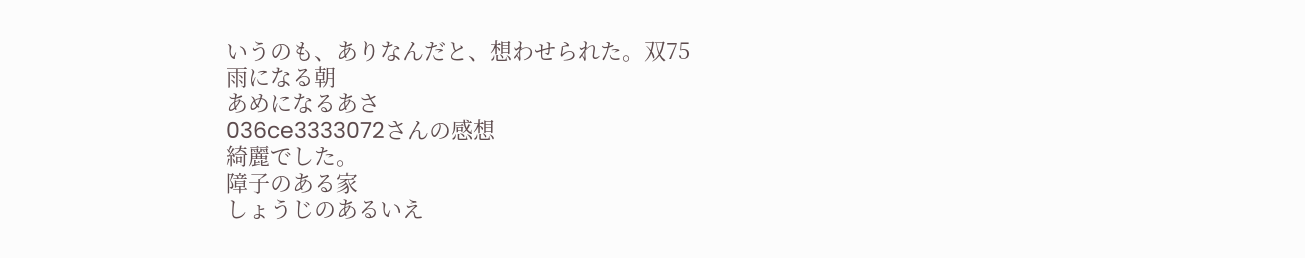いうのも、ありなんだと、想わせられた。双75
雨になる朝
あめになるあさ
036ce3333072さんの感想
綺麗でした。
障子のある家
しょうじのあるいえ